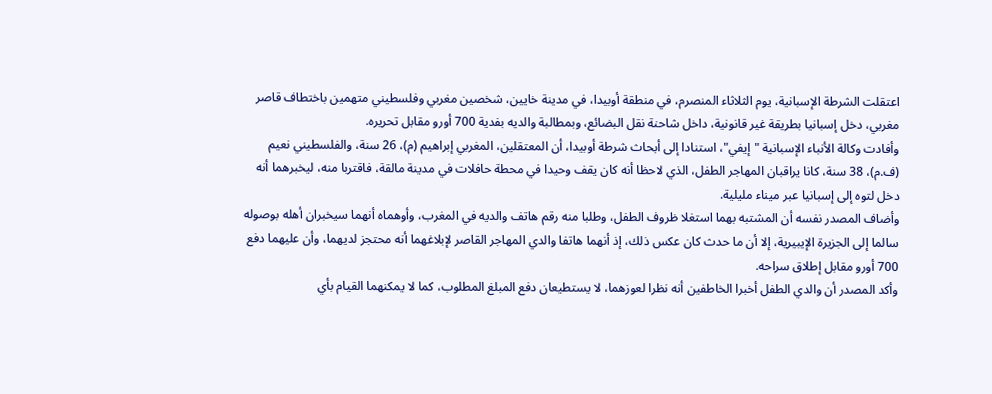اعتقلت الشرطة الإسبانية، يوم الثلاثاء المنصرم، في منطقة أوبيدا، في مدينة خايين، شخصين مغربي وفلسطيني متهمين باختطاف قاصر مغربي، دخل إسبانيا بطريقة غير قانونية، داخل شاحنة نقل البضائع، وبمطالبة والديه بفدية 700 أورو مقابل تحريره.
وأفادت وكالة الأنباء الإسبانية "إيفي"، استنادا إلى أبحاث شرطة أوبيدا، أن المعتقلين، المغربي إبراهيم (م)، 26 سنة، والفلسطيني نعيم (ف.م)، 38 سنة، كانا يراقبان المهاجر الطفل، الذي لاحظا أنه كان يقف وحيدا في محطة حافلات في مدينة مالقة، فاقتربا منه، ليخبرهما أنه دخل لتوه إلى إسبانيا عبر ميناء مليلية.
وأضاف المصدر نفسه أن المشتبه بهما استغلا ظروف الطفل، وطلبا منه رقم هاتف والديه في المغرب، وأوهماه أنهما سيخبران أهله بوصوله سالما إلى الجزيرة الإيبيرية، إلا أن ما حدث كان عكس ذلك، إذ أنهما هاتفا والدي المهاجر القاصر لإبلاغهما أنه محتجز لديهما، وأن عليهما دفع 700 أورو مقابل إطلاق سراحه.
وأكد المصدر أن والدي الطفل أخبرا الخاطفين أنه نظرا لعوزهما، لا يستطيعان دفع المبلغ المطلوب، كما لا يمكنهما القيام بأي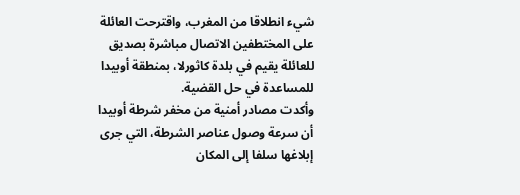شيء انطلاقا من المغرب، واقترحت العائلة على المختطفين الاتصال مباشرة بصديق للعائلة يقيم في بلدة كاثورلا، بمنطقة أوبيدا للمساعدة في حل القضية.
وأكدت مصادر أمنية من مخفر شرطة أوبيدا أن سرعة وصول عناصر الشرطة، التي جرى إبلاغها سلفا إلى المكان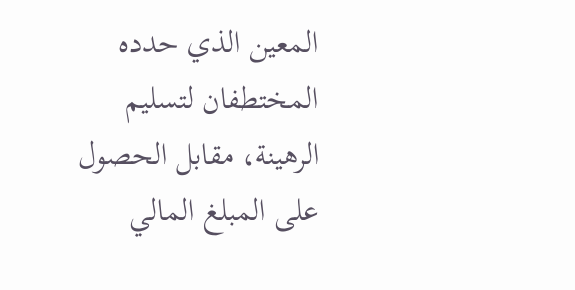المعين الذي حدده المختطفان لتسليم الرهينة، مقابل الحصول على المبلغ المالي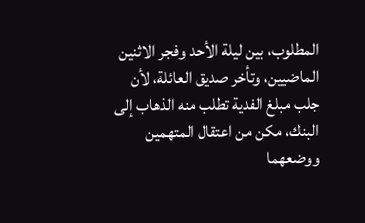المطلوب، بين ليلة الأحد وفجر الاثنين الماضيين، وتأخر صديق العائلة، لأن جلب مبلغ الفدية تطلب منه الذهاب إلى البنك، مكن من اعتقال المتهمين ووضعهما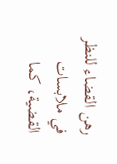رهن القضاء للنظر في ملابسات القضية، كما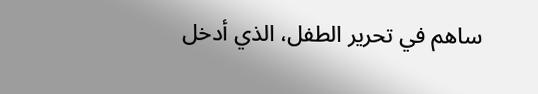ساهم في تحرير الطفل، الذي أدخل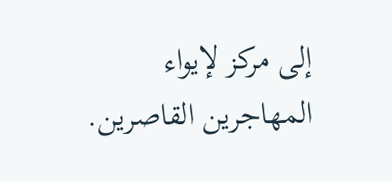إلى مركز لإيواء المهاجرين القاصرين.